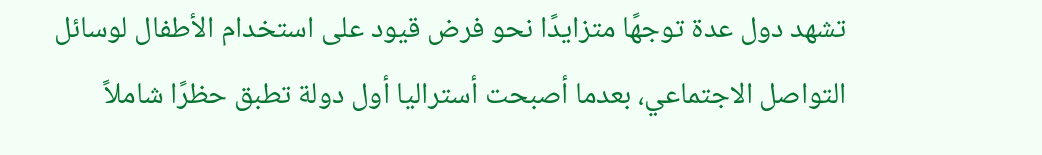تشهد دول عدة توجهًا متزايدًا نحو فرض قيود على استخدام الأطفال لوسائل التواصل الاجتماعي، بعدما أصبحت أستراليا أول دولة تطبق حظرًا شاملاً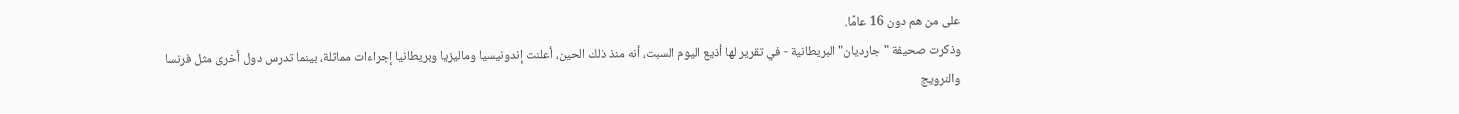على من هم دون 16 عامًا.
وذكرت صحيفة "جارديان" البريطانية - في تقرير لها أذيع اليوم السبت، أنه منذ ذلك الحين، أعلنت إندونيسيا وماليزيا وبريطانيا إجراءات مماثلة، بينما تدرس دول أخرى مثل فرنسا والنرويج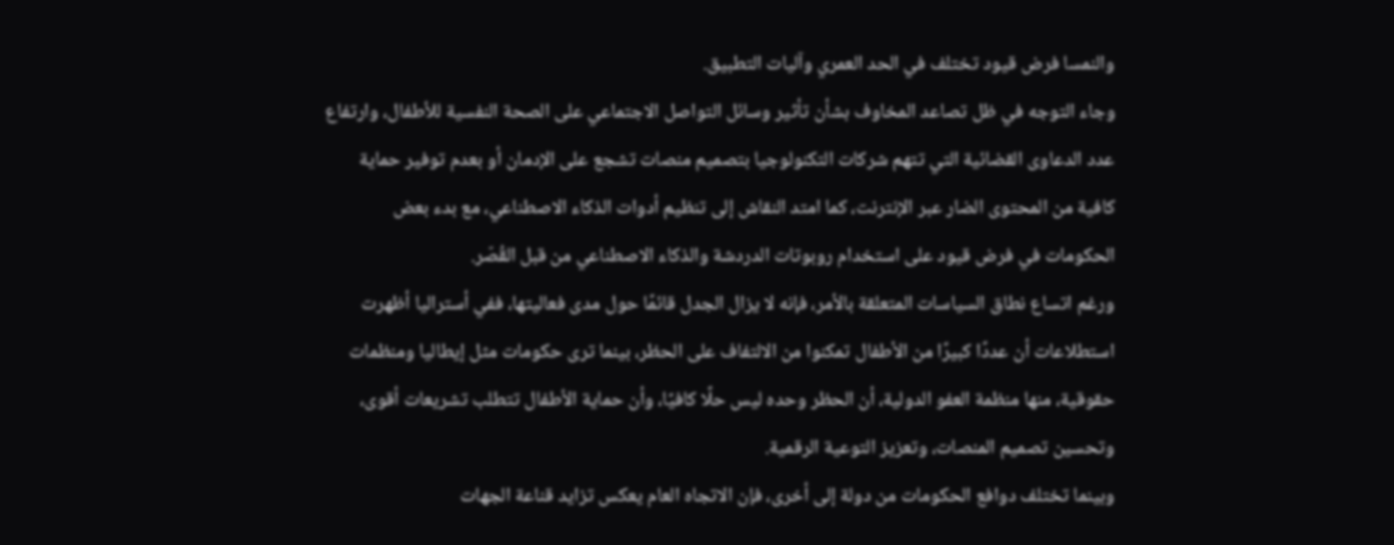والنمسا فرض قيود تختلف في الحد العمري وآليات التطبيق.
وجاء التوجه في ظل تصاعد المخاوف بشأن تأثير وسائل التواصل الاجتماعي على الصحة النفسية للأطفال، وارتفاع عدد الدعاوى القضائية التي تتهم شركات التكنولوجيا بتصميم منصات تشجع على الإدمان أو بعدم توفير حماية كافية من المحتوى الضار عبر الإنترنت، كما امتد النقاش إلى تنظيم أدوات الذكاء الاصطناعي، مع بدء بعض الحكومات في فرض قيود على استخدام روبوتات الدردشة والذكاء الاصطناعي من قبل القُصّر.
ورغم اتساع نطاق السياسات المتعلقة بالأمر، فإنه لا يزال الجدل قائمًا حول مدى فعاليتها، ففي أستراليا أظهرت استطلاعات أن عددًا كبيرًا من الأطفال تمكنوا من الالتفاف على الحظر، بينما ترى حكومات مثل إيطاليا ومنظمات حقوقية، منها منظمة العفو الدولية، أن الحظر وحده ليس حلًا كافيًا، وأن حماية الأطفال تتطلب تشريعات أقوى، وتحسين تصميم المنصات، وتعزيز التوعية الرقمية.
وبينما تختلف دوافع الحكومات من دولة إلى أخرى، فإن الاتجاه العام يعكس تزايد قناعة الجهات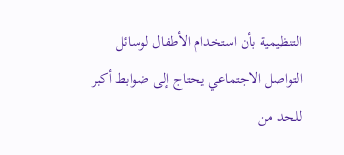التنظيمية بأن استخدام الأطفال لوسائل التواصل الاجتماعي يحتاج إلى ضوابط أكبر للحد من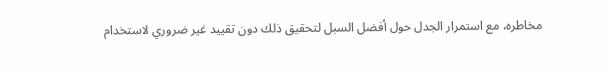مخاطره، مع استمرار الجدل حول أفضل السبل لتحقيق ذلك دون تقييد غير ضروري لاستخدام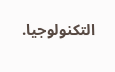التكنولوجيا.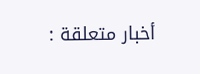أخبار متعلقة :